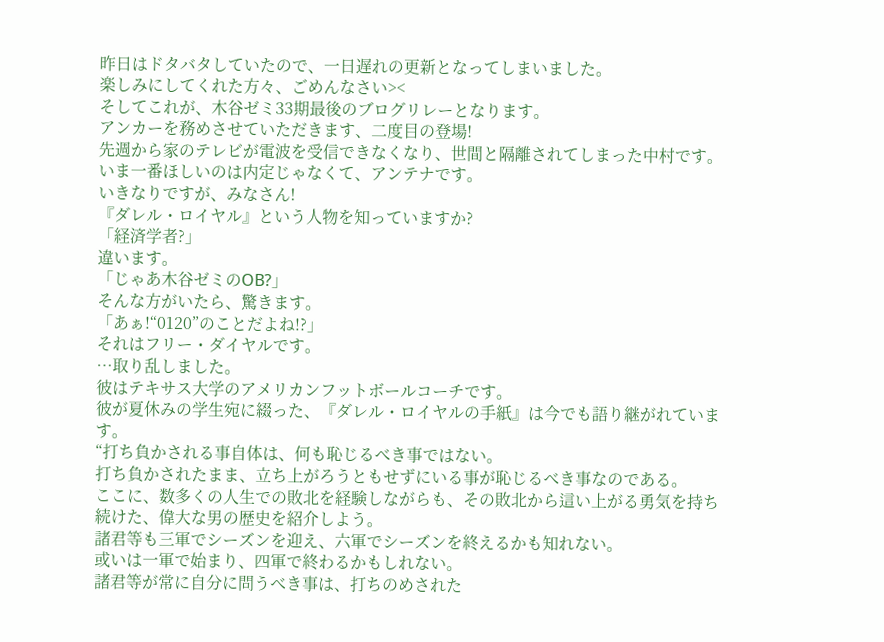昨日はドタバタしていたので、一日遅れの更新となってしまいました。
楽しみにしてくれた方々、ごめんなさい><
そしてこれが、木谷ゼミ33期最後のブログリレーとなります。
アンカーを務めさせていただきます、二度目の登場!
先週から家のテレビが電波を受信できなくなり、世間と隔離されてしまった中村です。
いま一番ほしいのは内定じゃなくて、アンテナです。
いきなりですが、みなさん!
『ダレル・ロイヤル』という人物を知っていますか?
「経済学者?」
違います。
「じゃあ木谷ゼミのOB?」
そんな方がいたら、驚きます。
「あぁ!“0120”のことだよね!?」
それはフリー・ダイヤルです。
…取り乱しました。
彼はテキサス大学のアメリカンフットボールコーチです。
彼が夏休みの学生宛に綴った、『ダレル・ロイヤルの手紙』は今でも語り継がれています。
“打ち負かされる事自体は、何も恥じるべき事ではない。
打ち負かされたまま、立ち上がろうともせずにいる事が恥じるべき事なのである。
ここに、数多くの人生での敗北を経験しながらも、その敗北から這い上がる勇気を持ち続けた、偉大な男の歴史を紹介しよう。
諸君等も三軍でシーズンを迎え、六軍でシーズンを終えるかも知れない。
或いは一軍で始まり、四軍で終わるかもしれない。
諸君等が常に自分に問うべき事は、打ちのめされた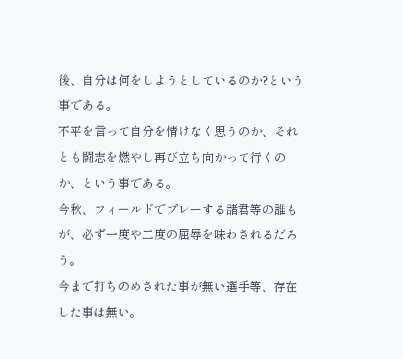後、自分は何をしようとしているのか?という事である。
不平を言って自分を情けなく思うのか、それとも闘志を燃やし再び立ち向かって行くのか、という事である。
今秋、フィールドでプレーする諸君等の誰もが、必ず一度や二度の屈辱を味わされるだろう。
今まで打ちのめされた事が無い選手等、存在した事は無い。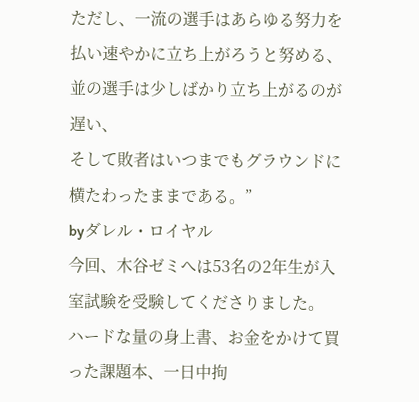ただし、一流の選手はあらゆる努力を払い速やかに立ち上がろうと努める、
並の選手は少しばかり立ち上がるのが遅い、
そして敗者はいつまでもグラウンドに横たわったままである。”
byダレル・ロイヤル
今回、木谷ゼミへは53名の2年生が入室試験を受験してくださりました。
ハードな量の身上書、お金をかけて買った課題本、一日中拘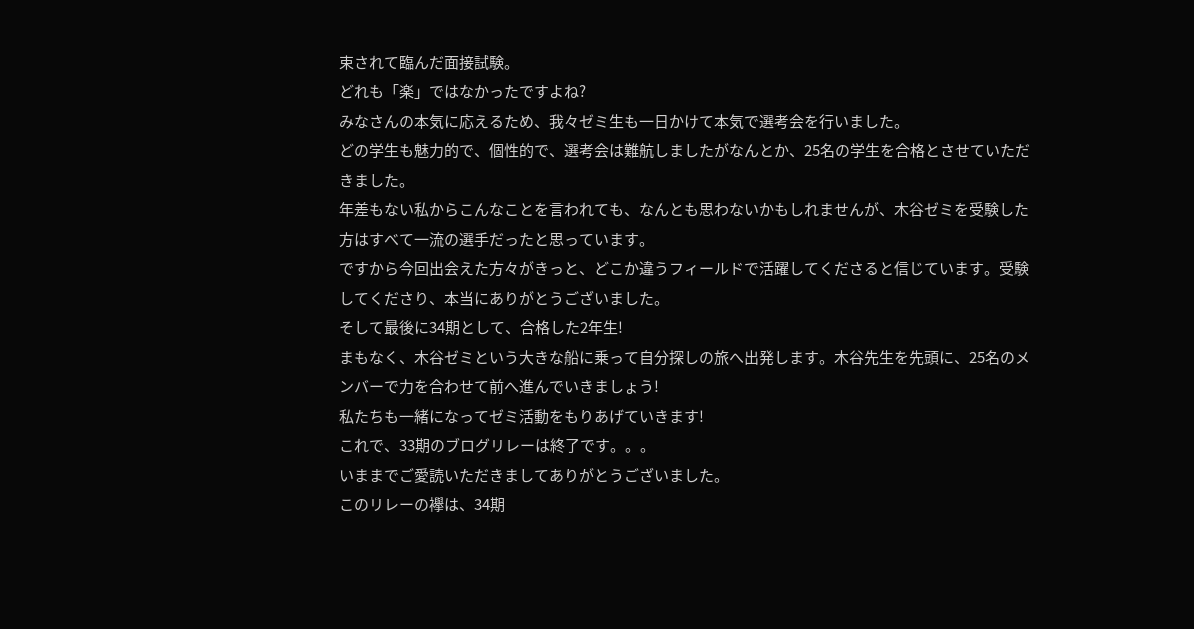束されて臨んだ面接試験。
どれも「楽」ではなかったですよね?
みなさんの本気に応えるため、我々ゼミ生も一日かけて本気で選考会を行いました。
どの学生も魅力的で、個性的で、選考会は難航しましたがなんとか、25名の学生を合格とさせていただきました。
年差もない私からこんなことを言われても、なんとも思わないかもしれませんが、木谷ゼミを受験した方はすべて一流の選手だったと思っています。
ですから今回出会えた方々がきっと、どこか違うフィールドで活躍してくださると信じています。受験してくださり、本当にありがとうございました。
そして最後に34期として、合格した2年生!
まもなく、木谷ゼミという大きな船に乗って自分探しの旅へ出発します。木谷先生を先頭に、25名のメンバーで力を合わせて前へ進んでいきましょう!
私たちも一緒になってゼミ活動をもりあげていきます!
これで、33期のブログリレーは終了です。。。
いままでご愛読いただきましてありがとうございました。
このリレーの襷は、34期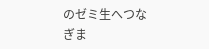のゼミ生へつなぎま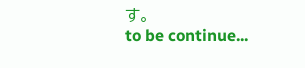す。
to be continue...